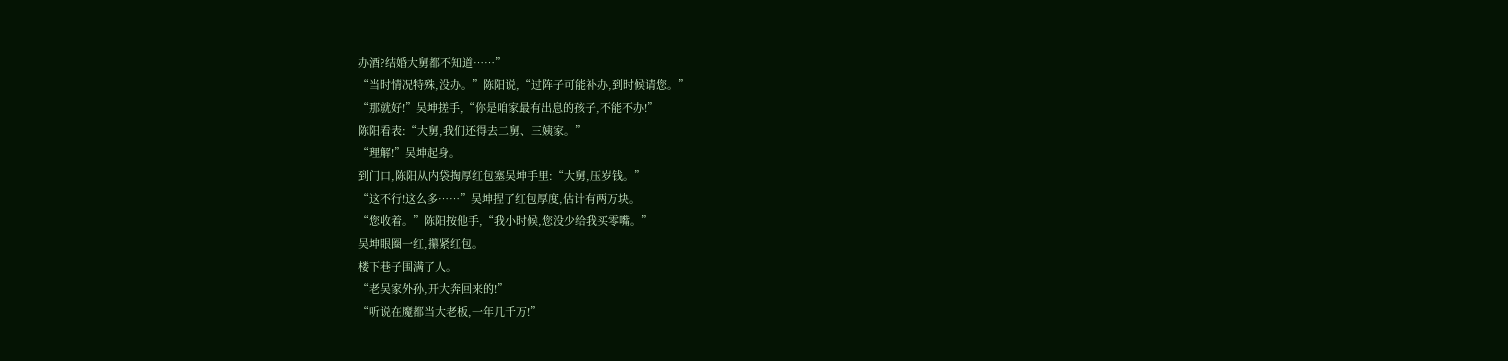办酒?结婚大舅都不知道……”
“当时情况特殊,没办。”陈阳说,“过阵子可能补办,到时候请您。”
“那就好!”吴坤搓手,“你是咱家最有出息的孩子,不能不办!”
陈阳看表:“大舅,我们还得去二舅、三姨家。”
“理解!”吴坤起身。
到门口,陈阳从内袋掏厚红包塞吴坤手里:“大舅,压岁钱。”
“这不行!这么多……”吴坤捏了红包厚度,估计有两万块。
“您收着。”陈阳按他手,“我小时候,您没少给我买零嘴。”
吴坤眼圈一红,攥紧红包。
楼下巷子围满了人。
“老吴家外孙,开大奔回来的!”
“听说在魔都当大老板,一年几千万!”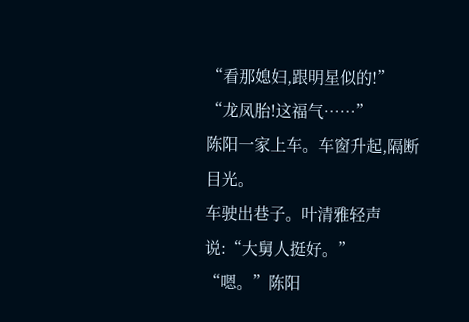“看那媳妇,跟明星似的!”
“龙凤胎!这福气……”
陈阳一家上车。车窗升起,隔断目光。
车驶出巷子。叶清雅轻声说:“大舅人挺好。”
“嗯。”陈阳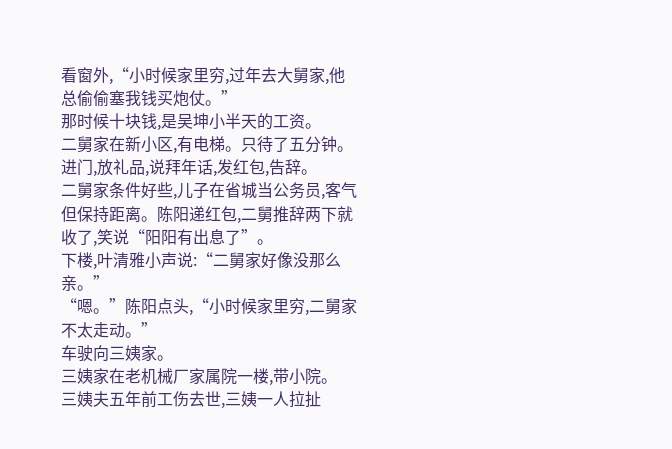看窗外,“小时候家里穷,过年去大舅家,他总偷偷塞我钱买炮仗。”
那时候十块钱,是吴坤小半天的工资。
二舅家在新小区,有电梯。只待了五分钟。
进门,放礼品,说拜年话,发红包,告辞。
二舅家条件好些,儿子在省城当公务员,客气但保持距离。陈阳递红包,二舅推辞两下就收了,笑说“阳阳有出息了”。
下楼,叶清雅小声说:“二舅家好像没那么亲。”
“嗯。”陈阳点头,“小时候家里穷,二舅家不太走动。”
车驶向三姨家。
三姨家在老机械厂家属院一楼,带小院。
三姨夫五年前工伤去世,三姨一人拉扯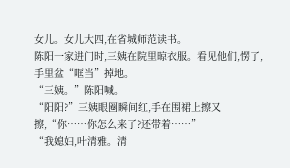女儿。女儿大四,在省城师范读书。
陈阳一家进门时,三姨在院里晾衣服。看见他们,愣了,手里盆“哐当”掉地。
“三姨。”陈阳喊。
“阳阳?”三姨眼圈瞬间红,手在围裙上擦又擦,“你……你怎么来了?还带着……”
“我媳妇,叶清雅。清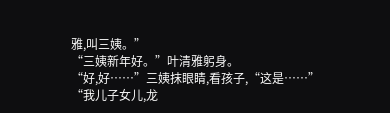雅,叫三姨。”
“三姨新年好。”叶清雅躬身。
“好,好……”三姨抹眼睛,看孩子,“这是……”
“我儿子女儿,龙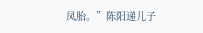凤胎。”陈阳递儿子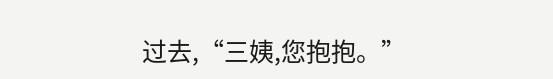过去,“三姨,您抱抱。”